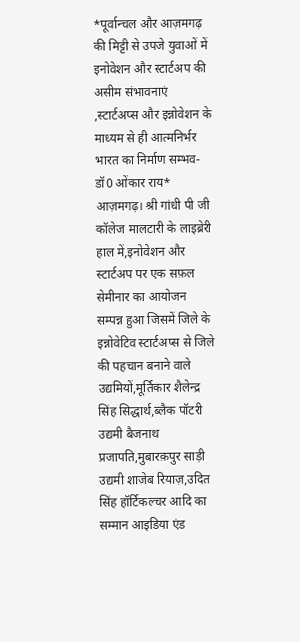*पूर्वान्चल और आज़मगढ़ की मिट्टी से उपजे युवाओं में इनोवेशन और स्टार्टअप की असीम संभावनाएं ,स्टार्टअप्स और इन्नोवेशन के माध्यम से ही आत्मनिर्भर भारत का निर्माण सम्भव-डॉ0 ओंकार राय*
आज़मगढ़। श्री गांधी पी जी कॉलेज मालटारी के लाइब्रेरी हाल में,इनोवेशन और स्टार्टअप पर एक सफ़ल सेमीनार का आयोजन सम्पन्न हुआ जिसमें जिले के इन्नोवेटिव स्टार्टअप्स से जिले की पहचान बनाने वाले उद्यमियों,मूर्तिकार शैलेन्द्र सिंह सिद्धार्थ,ब्लैक पॉटरी उद्यमी बैजनाथ प्रजापति,मुबारक़पुर साड़ी उद्यमी शाजेब रियाज़,उदित सिंह हॉर्टिकल्चर आदि का सम्मान आइडिया एंड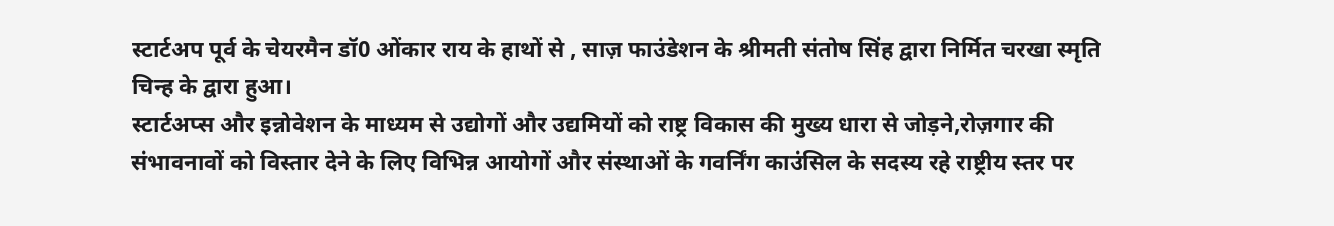स्टार्टअप पूर्व के चेयरमैन डॉ0 ओंकार राय के हाथों से , साज़ फाउंडेशन के श्रीमती संतोष सिंह द्वारा निर्मित चरखा स्मृति चिन्ह के द्वारा हुआ।
स्टार्टअप्स और इन्नोवेशन के माध्यम से उद्योगों और उद्यमियों को राष्ट्र विकास की मुख्य धारा से जोड़ने,रोज़गार की संभावनावों को विस्तार देने के लिए विभिन्न आयोगों और संस्थाओं के गवर्निंग काउंसिल के सदस्य रहे राष्ट्रीय स्तर पर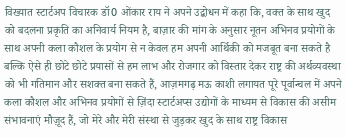विख्यात स्टार्टअप विचारक डॉ0 ओंकार राय ने अपने उद्बोधन में कहा कि, वक्त के साथ खुद को बदलना प्रकृति का अनिवार्य नियम है, बाज़ार की मांग के अनुसार नूतन अभिनव प्रयोगों के साथ अपनी कला कौशल के प्रयोग से न केवल हम अपनी आर्थिकी को मजबूत बना सकते है बल्कि ऐसे ही छोटे छोटे प्रयासों से हम लाभ और रोजगार को विस्तार देकर राष्ट्र की अर्थव्यवस्था को भी गतिमान और सशक्त बना सकते हैं, आज़मगढ़ मऊ काशी लगायत पूरे पूर्वान्चल में अपने कला कौशल और अभिनव प्रयोगों से ज़िंदा स्टार्टअप्स उद्योगों के माध्यम से विकास की असीम संभावनाएं मौज़ूद हैं, जो मेरे और मेरी संस्था से जुड़कर खुद के साथ राष्ट्र विकास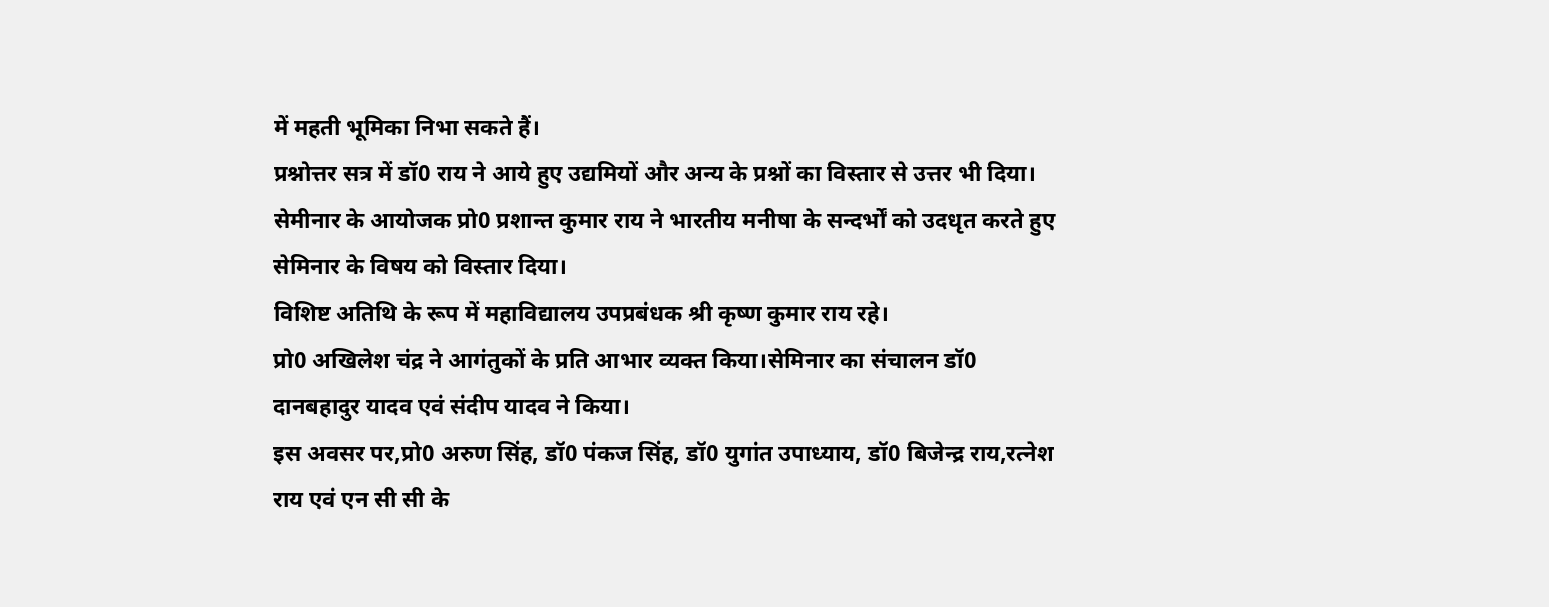में महती भूमिका निभा सकते हैं।
प्रश्नोत्तर सत्र में डॉ0 राय ने आये हुए उद्यमियों और अन्य के प्रश्नों का विस्तार से उत्तर भी दिया।
सेमीनार के आयोजक प्रो0 प्रशान्त कुमार राय ने भारतीय मनीषा के सन्दर्भों को उदधृत करते हुए सेमिनार के विषय को विस्तार दिया।
विशिष्ट अतिथि के रूप में महाविद्यालय उपप्रबंधक श्री कृष्ण कुमार राय रहे।
प्रो0 अखिलेश चंद्र ने आगंतुकों के प्रति आभार व्यक्त किया।सेमिनार का संचालन डॉ0 दानबहादुर यादव एवं संदीप यादव ने किया।
इस अवसर पर,प्रो0 अरुण सिंह, डॉ0 पंकज सिंह, डॉ0 युगांत उपाध्याय, डॉ0 बिजेन्द्र राय,रत्नेश राय एवं एन सी सी के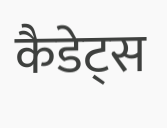कैडेट्स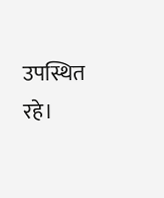उपस्थित रहे।